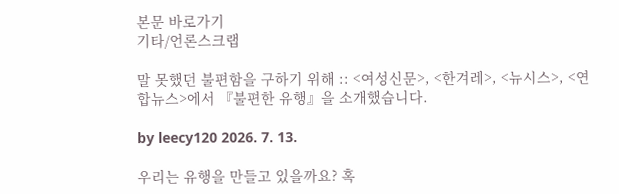본문 바로가기
기타/언론스크랩

말 못했던 불편함을 구하기 위해 :: <여성신문>, <한겨레>, <뉴시스>, <연합뉴스>에서 『불편한 유행』을 소개했습니다.

by leecy120 2026. 7. 13.

우리는 유행을 만들고 있을까요? 혹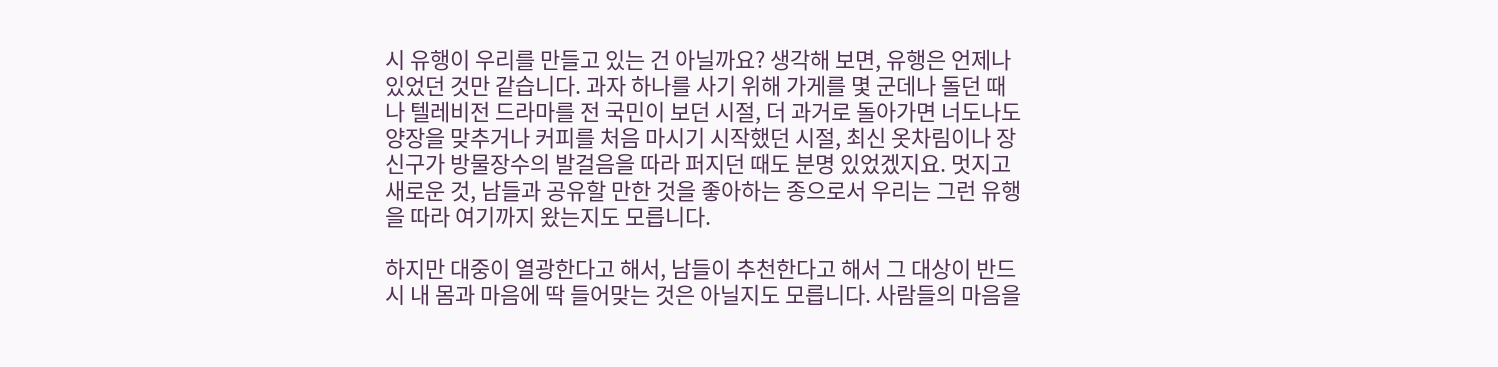시 유행이 우리를 만들고 있는 건 아닐까요? 생각해 보면, 유행은 언제나 있었던 것만 같습니다. 과자 하나를 사기 위해 가게를 몇 군데나 돌던 때나 텔레비전 드라마를 전 국민이 보던 시절, 더 과거로 돌아가면 너도나도 양장을 맞추거나 커피를 처음 마시기 시작했던 시절, 최신 옷차림이나 장신구가 방물장수의 발걸음을 따라 퍼지던 때도 분명 있었겠지요. 멋지고 새로운 것, 남들과 공유할 만한 것을 좋아하는 종으로서 우리는 그런 유행을 따라 여기까지 왔는지도 모릅니다.

하지만 대중이 열광한다고 해서, 남들이 추천한다고 해서 그 대상이 반드시 내 몸과 마음에 딱 들어맞는 것은 아닐지도 모릅니다. 사람들의 마음을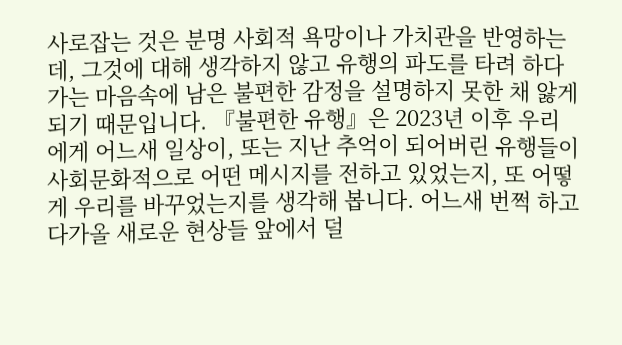사로잡는 것은 분명 사회적 욕망이나 가치관을 반영하는데, 그것에 대해 생각하지 않고 유행의 파도를 타려 하다가는 마음속에 남은 불편한 감정을 설명하지 못한 채 앓게 되기 때문입니다. 『불편한 유행』은 2023년 이후 우리에게 어느새 일상이, 또는 지난 추억이 되어버린 유행들이 사회문화적으로 어떤 메시지를 전하고 있었는지, 또 어떻게 우리를 바꾸었는지를 생각해 봅니다. 어느새 번쩍 하고 다가올 새로운 현상들 앞에서 덜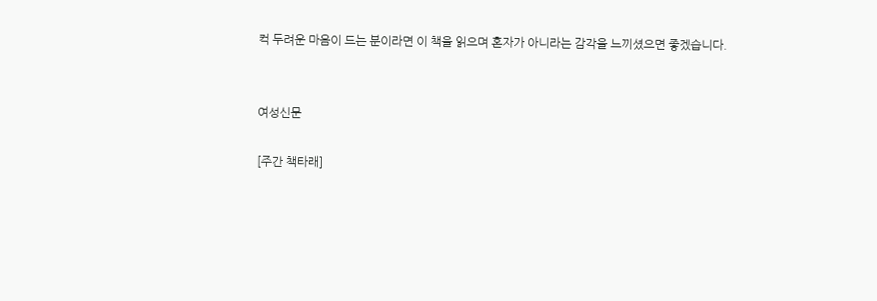컥 두려운 마음이 드는 분이라면 이 책을 읽으며 혼자가 아니라는 감각을 느끼셨으면 좋겠습니다.


여성신문

[주간 책타래]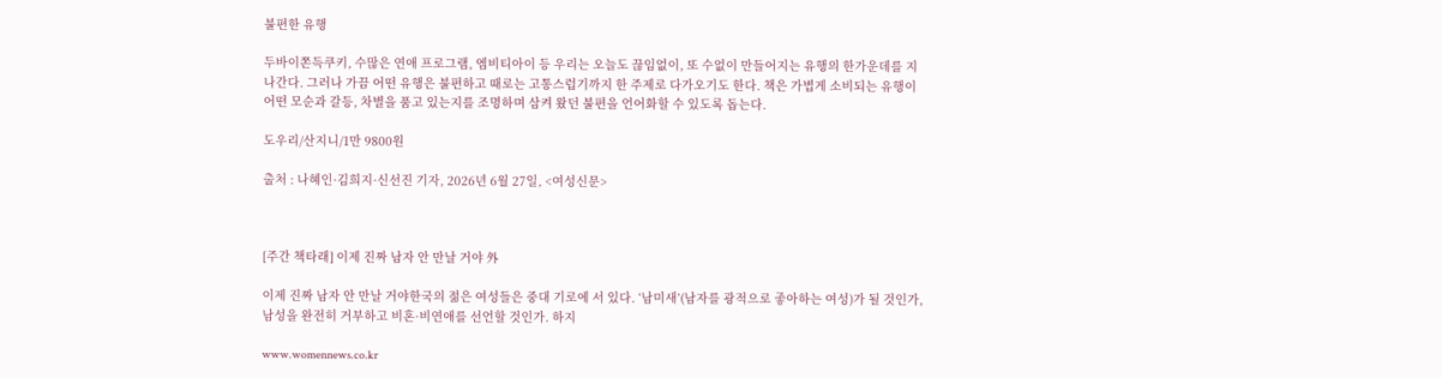불편한 유행

두바이쫀득쿠키, 수많은 연애 프로그램, 엠비티아이 등 우리는 오늘도 끊임없이, 또 수없이 만들어지는 유행의 한가운데를 지나간다. 그러나 가끔 어떤 유행은 불편하고 때로는 고통스럽기까지 한 주제로 다가오기도 한다. 책은 가볍게 소비되는 유행이 어떤 모순과 갈등, 차별을 품고 있는지를 조명하며 삼켜 왔던 불편을 언어화할 수 있도록 돕는다.

도우리/산지니/1만 9800원

출처 : 나혜인·김희지·신선진 기자, 2026년 6월 27일, <여성신문>



[주간 책타래] 이제 진짜 남자 안 만날 거야 外

이제 진짜 남자 안 만날 거야한국의 젊은 여성들은 중대 기로에 서 있다. ‘남미새’(남자를 광적으로 좋아하는 여성)가 될 것인가, 남성을 완전히 거부하고 비혼·비연애를 선언할 것인가. 하지

www.womennews.co.kr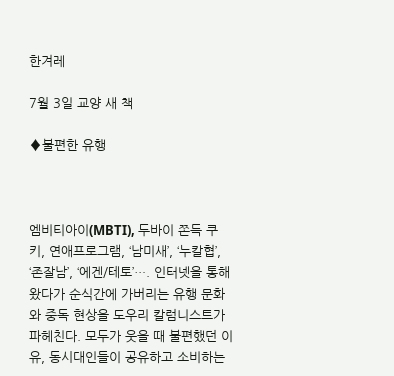한겨레

7월 3일 교양 새 책

♦불편한 유행



엠비티아이(MBTI), 두바이 쫀득 쿠키, 연애프로그램, ‘남미새’, ‘누칼협’, ‘존잘남’, ‘에겐/테토’…. 인터넷을 통해 왔다가 순식간에 가버리는 유행 문화와 중독 현상을 도우리 칼럼니스트가 파헤친다. 모두가 웃을 때 불편했던 이유, 동시대인들이 공유하고 소비하는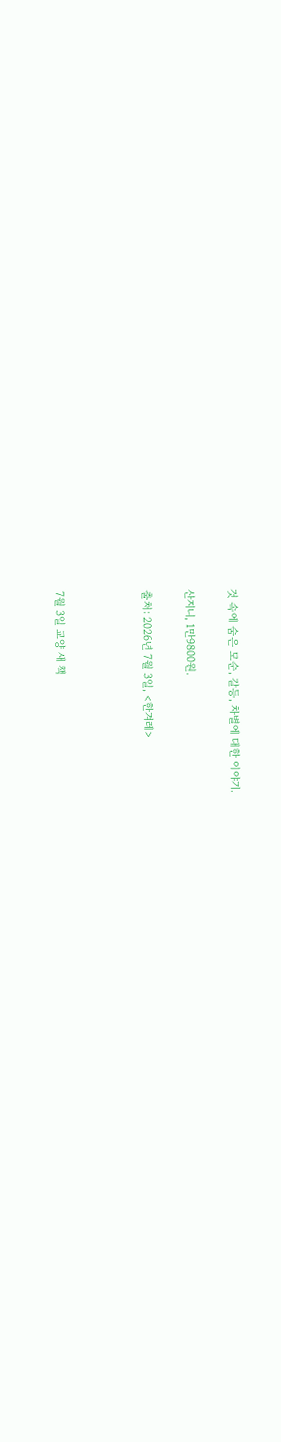것 속에 숨은 모순, 갈등, 차별에 대한 이야기.

산지니, 1만9800원.

출처: 2026년 7월 3일, <한겨레>



7월 3일 교양 새 책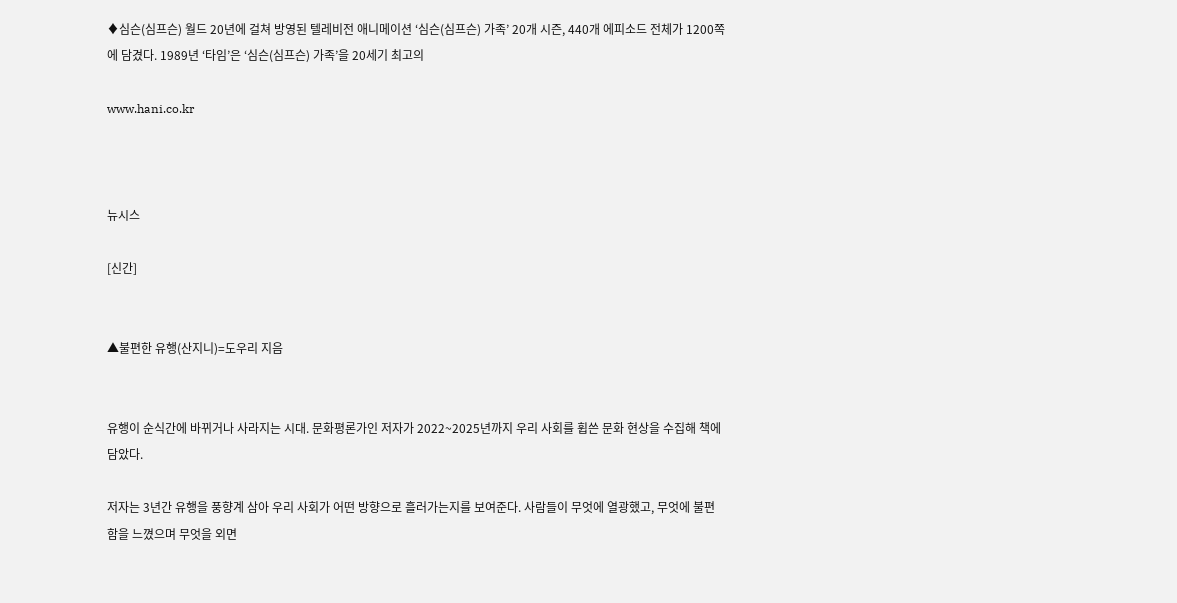♦심슨(심프슨) 월드 20년에 걸쳐 방영된 텔레비전 애니메이션 ‘심슨(심프슨) 가족’ 20개 시즌, 440개 에피소드 전체가 1200쪽에 담겼다. 1989년 ‘타임’은 ‘심슨(심프슨) 가족’을 20세기 최고의

www.hani.co.kr



뉴시스

[신간]


▲불편한 유행(산지니)=도우리 지음


유행이 순식간에 바뀌거나 사라지는 시대. 문화평론가인 저자가 2022~2025년까지 우리 사회를 휩쓴 문화 현상을 수집해 책에 담았다.

저자는 3년간 유행을 풍향계 삼아 우리 사회가 어떤 방향으로 흘러가는지를 보여준다. 사람들이 무엇에 열광했고, 무엇에 불편함을 느꼈으며 무엇을 외면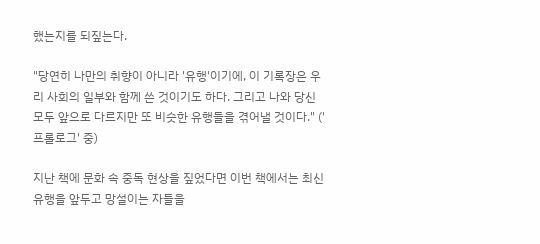했는지를 되짚는다.

"당연히 나만의 취향이 아니라 '유행'이기에, 이 기록장은 우리 사회의 일부와 함께 쓴 것이기도 하다. 그리고 나와 당신 모두 앞으로 다르지만 또 비슷한 유행들을 겪어낼 것이다." ('프롤로그' 중)

지난 책에 문화 속 중독 현상을 짚었다면 이번 책에서는 최신 유행을 앞두고 망설이는 자들을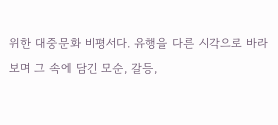위한 대중문화 비평서다. 유행을 다른 시각으로 바라보며 그 속에 담긴 모순, 갈등,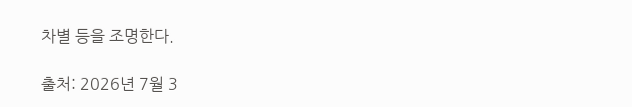차별 등을 조명한다.

출처: 2026년 7월 3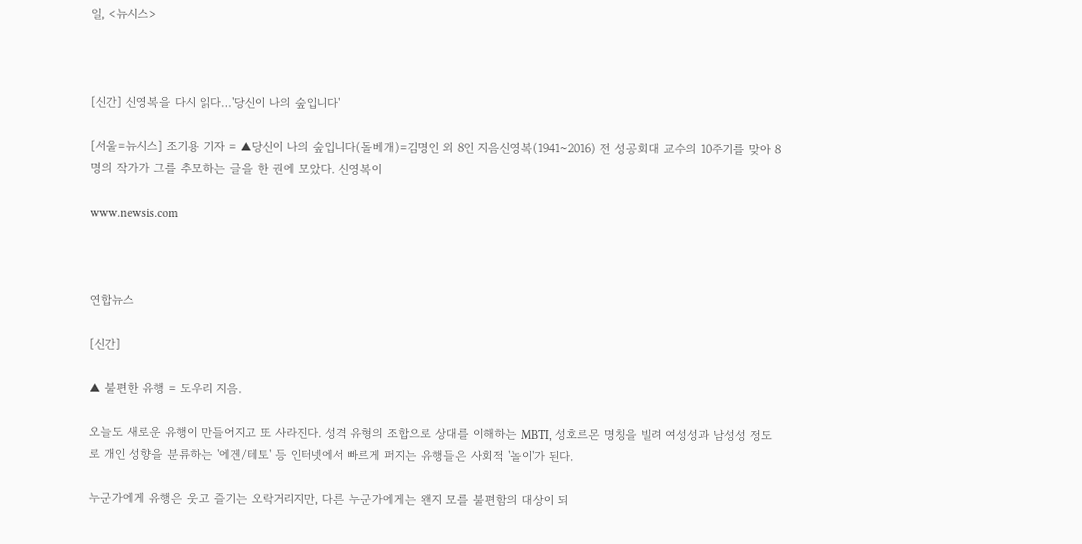일, <뉴시스>



[신간] 신영복을 다시 읽다…'당신이 나의 숲입니다'

[서울=뉴시스] 조기용 기자 = ▲당신이 나의 숲입니다(돌베개)=김명인 외 8인 지음신영복(1941~2016) 전 성공회대 교수의 10주기를 맞아 8명의 작가가 그를 추모하는 글을 한 권에 모았다. 신영복이

www.newsis.com



연합뉴스

[신간]

▲ 불편한 유행 = 도우리 지음.

오늘도 새로운 유행이 만들어지고 또 사라진다. 성격 유형의 조합으로 상대를 이해하는 MBTI, 성호르몬 명칭을 빌려 여성성과 남성성 정도로 개인 성향을 분류하는 '에겐/테토' 등 인터넷에서 빠르게 퍼지는 유행들은 사회적 '놀이'가 된다.

누군가에게 유행은 웃고 즐기는 오락거리지만, 다른 누군가에게는 왠지 모를 불편함의 대상이 되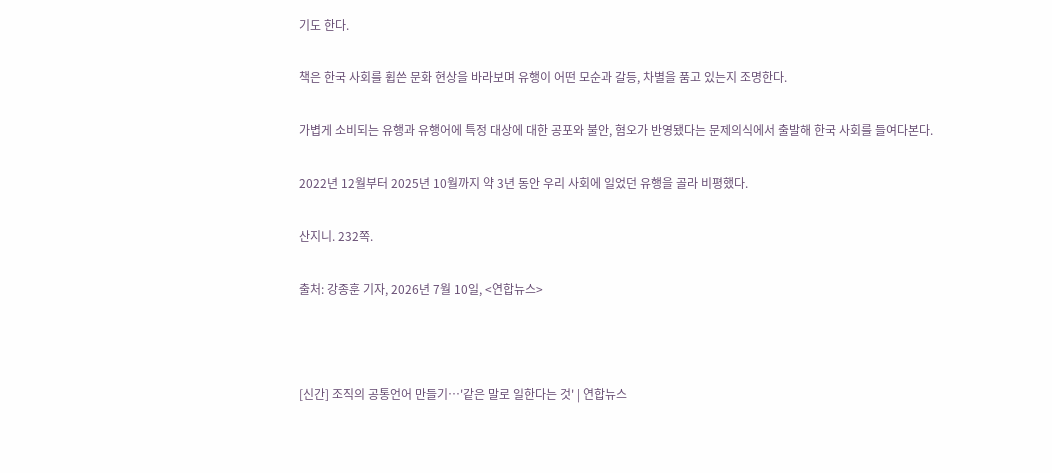기도 한다.

책은 한국 사회를 휩쓴 문화 현상을 바라보며 유행이 어떤 모순과 갈등, 차별을 품고 있는지 조명한다.

가볍게 소비되는 유행과 유행어에 특정 대상에 대한 공포와 불안, 혐오가 반영됐다는 문제의식에서 출발해 한국 사회를 들여다본다.

2022년 12월부터 2025년 10월까지 약 3년 동안 우리 사회에 일었던 유행을 골라 비평했다.

산지니. 232쪽.

출처: 강종훈 기자, 2026년 7월 10일, <연합뉴스>



[신간] 조직의 공통언어 만들기…'같은 말로 일한다는 것' | 연합뉴스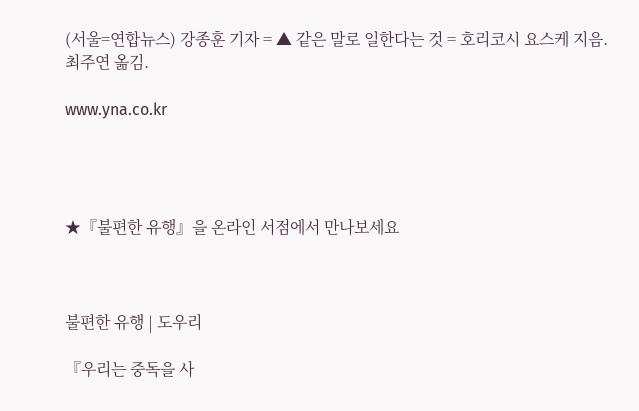(서울=연합뉴스) 강종훈 기자 = ▲ 같은 말로 일한다는 것 = 호리코시 요스케 지음. 최주연 옮김.

www.yna.co.kr




★『불편한 유행』을 온라인 서점에서 만나보세요



불편한 유행 | 도우리

『우리는 중독을 사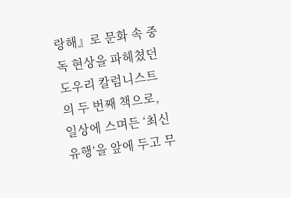랑해』로 문화 속 중독 현상을 파헤쳤던 도우리 칼럼니스트의 두 번째 책으로, 일상에 스며든 ‘최신 유행’을 앞에 두고 무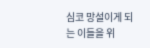심코 망설이게 되는 이들을 위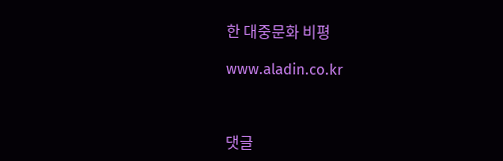한 대중문화 비평

www.aladin.co.kr



댓글